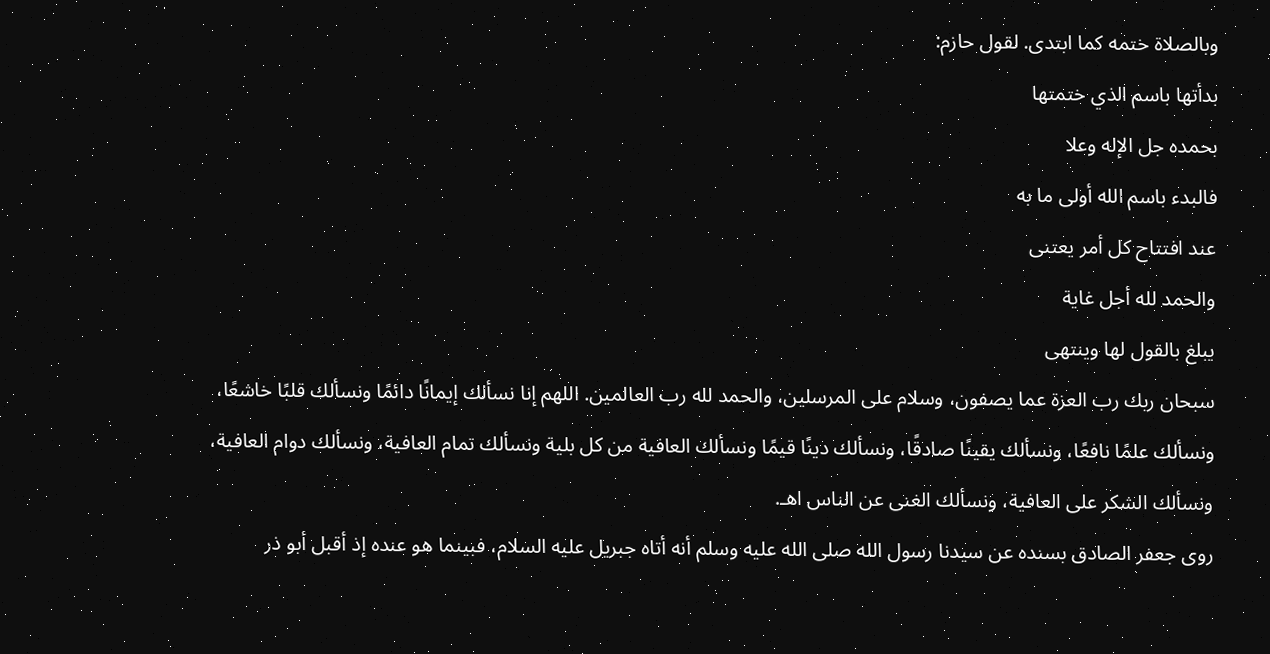وبالصلاة ختمه كما ابتدى. لقول حازم:
بدأتها باسم الذي ختمتها
بحمده جل الإله وعلا
فالبدء باسم الله أولى ما به
عند افتتاح كل أمر يعتنى
والحمد لله أجل غاية
يبلغ بالقول لها وينتهى
سبحان ربك رب العزة عما يصفون، وسلام على المرسلين، والحمد لله رب العالمين. اللهم إنا نسألك إيمانًا دائمًا ونسألك قلبًا خاشعًا، ونسألك علمًا نافعًا، ونسألك يقينًا صادقًا، ونسألك دينًا قيمًا ونسألك العافية من كل بلية ونسألك تمام العافية، ونسألك دوام العافية، ونسألك الشكر على العافية، ونسألك الغنى عن الناس اهـ.
روى جعفر الصادق بسنده عن سيدنا رسول الله صلى الله عليه وسلم أنه أتاه جبريل عليه السلام، فبينما هو عنده إذ أقبل أبو ذر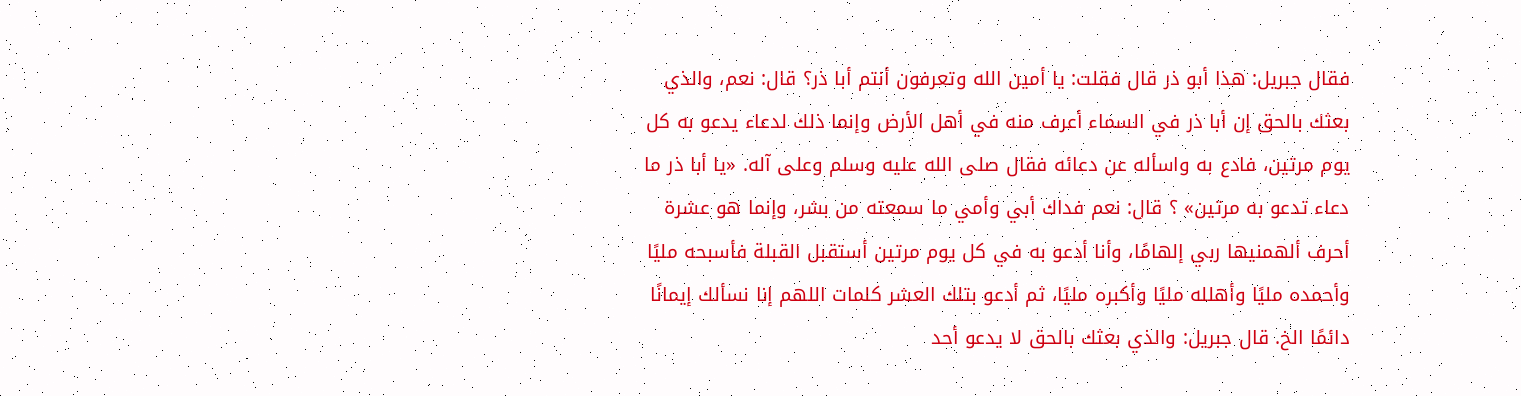فقال جبريل: هذا أبو ذر قال فقلت: يا أمين الله وتعرفون أنتم أبا ذر؟ قال: نعم، والذي بعثك بالحق إن أبا ذر في السماء أعرف منه في أهل الأرض وإنما ذلك لدعاء يدعو به كل يوم مرتين، فادع به واسأله عن دعائه فقال صلى الله عليه وسلم وعلى آله. «يا أبا ذر ما دعاء تدعو به مرتين» ؟ قال: نعم فداك أبي وأمي ما سمعته من بشر، وإنما هو عشرة أحرف ألهمنيها ربي إلهامًا، وأنا أدعو به في كل يوم مرتين أستقبل القبلة فأسبحه مليًا وأحمده مليًا وأهلله مليًا وأكبره مليًا، ثم أدعو بتلك العشر كلمات اللهم إنا نسألك إيمانًا دائمًا الخ. قال جبريل: والذي بعثك بالحق لا يدعو أحد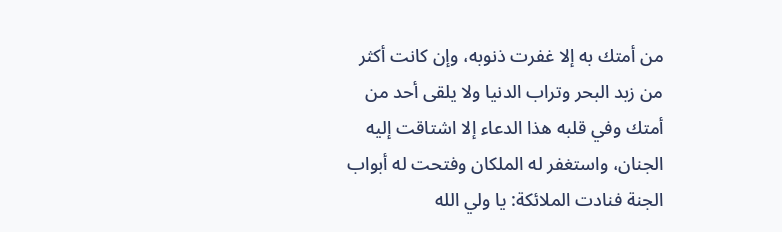من أمتك به إلا غفرت ذنوبه، وإن كانت أكثر من زبد البحر وتراب الدنيا ولا يلقى أحد من أمتك وفي قلبه هذا الدعاء إلا اشتاقت إليه الجنان، واستغفر له الملكان وفتحت له أبواب الجنة فنادت الملائكة: يا ولي الله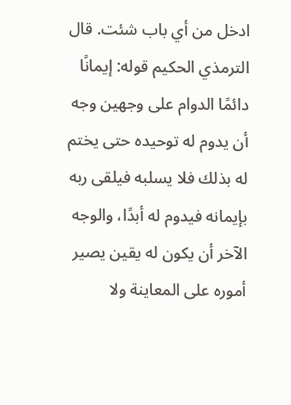ادخل من أي باب شئت. قال الترمذي الحكيم قوله: إيمانًا دائمًا الدوام على وجهين وجه أن يدوم له توحيده حتى يختم له بذلك فلا يسلبه فيلقى ربه بإيمانه فيدوم له أبدًا، والوجه الآخر أن يكون له يقين يصير أموره على المعاينة ولا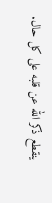ينقطع ذكر الله عن قلبه على كل حال.